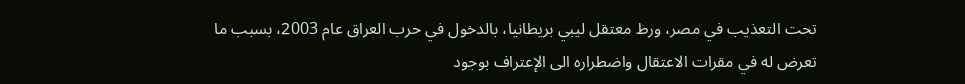تحت التعذيب في مصر، ورط معتقل ليبي بريطانيا، بالدخول في حرب العراق عام 2003، بسبب ما تعرض له في مقرات الاعتقال واضطراره الى الإعتراف بوجود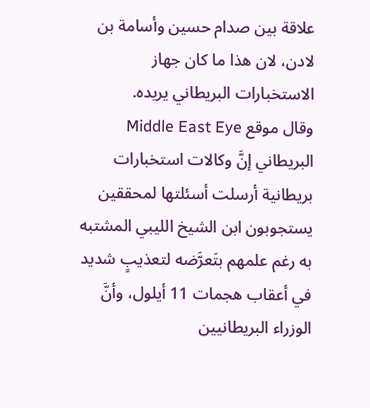علاقة بين صدام حسين وأسامة بن لادن، لان هذا ما كان جهاز الاستخبارات البريطاني يريده.
وقال موقع Middle East Eye البريطاني إنَّ وكالات استخبارات بريطانية أرسلت أسئلتها لمحققين يستجوبون ابن الشيخ الليبي المشتبه به رغم علمهم بتَعرَّضه لتعذيبٍ شديد في أعقاب هجمات 11 أيلول، وأنَّ الوزراء البريطانيين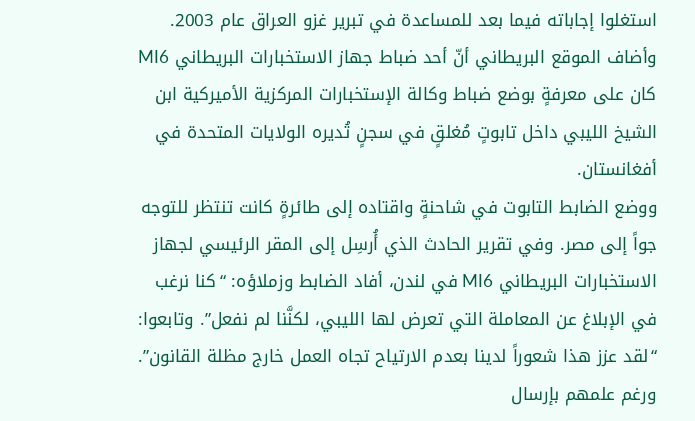استغلوا إجاباته فيما بعد للمساعدة في تبرير غزو العراق عام 2003.
وأضاف الموقع البريطاني أنّ أحد ضباط جهاز الاستخبارات البريطاني MI6 كان على معرفةٍ بوضع ضباط وكالة الإستخبارات المركزية الأميركية ابن الشيخ الليبي داخل تابوتٍ مُغلقٍ في سجنٍ تُديره الولايات المتحدة في أفغانستان.
ووضع الضابط التابوت في شاحنةٍ واقتاده إلى طائرةٍ كانت تنتظر للتوجه جواً إلى مصر. وفي تقرير الحادث الذي أُرسِل إلى المقر الرئيسي لجهاز الاستخبارات البريطاني MI6 في لندن، أفاد الضابط وزملاؤه: “كنا نرغب في الإبلاغ عن المعاملة التي تعرض لها الليبي، لكنَّنا لم نفعل”. وتابعوا: “لقد عزز هذا شعوراً لدينا بعدم الارتياح تجاه العمل خارج مظلة القانون”.
ورغم علمهم بإرسال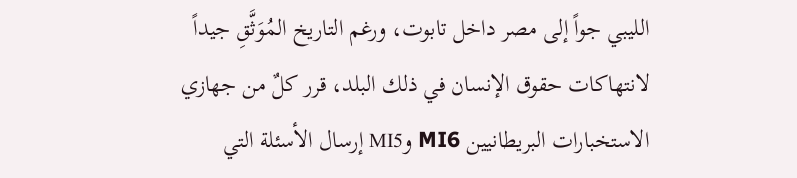الليبي جواً إلى مصر داخل تابوت، ورغم التاريخ المُوَثَّقِ جيداً لانتهاكات حقوق الإنسان في ذلك البلد، قرر كلٌ من جهازي الاستخبارات البريطانيين MI6 وMI5 إرسال الأسئلة التي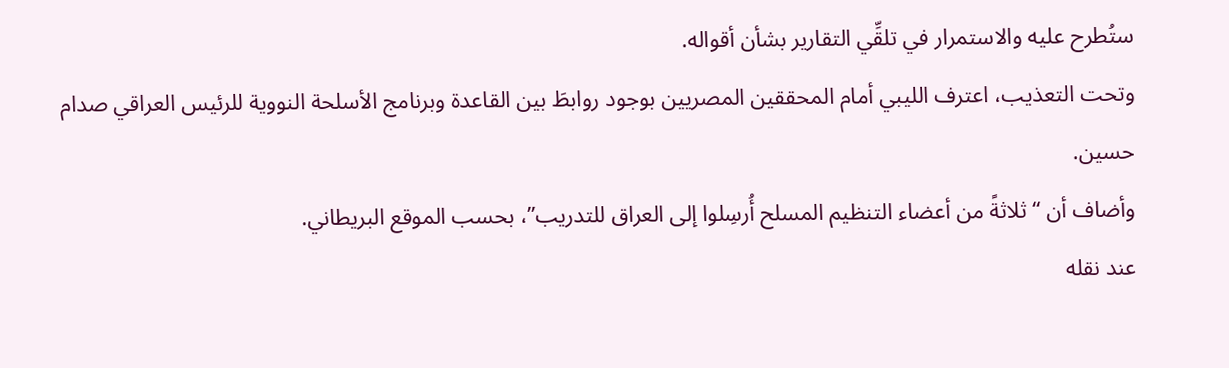ستُطرح عليه والاستمرار في تلقِّي التقارير بشأن أقواله.
وتحت التعذيب، اعترف الليبي أمام المحققين المصريين بوجود روابطَ بين القاعدة وبرنامج الأسلحة النووية للرئيس العراقي صدام حسين.
وأضاف أن “ثلاثةً من أعضاء التنظيم المسلح أُرسِلوا إلى العراق للتدريب”، بحسب الموقع البريطاني.
عند نقله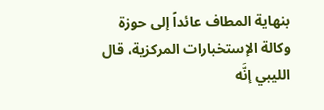بنهاية المطاف عائداً إلى حوزة وكالة الإستخبارات المركزية، قال الليبي إنَّه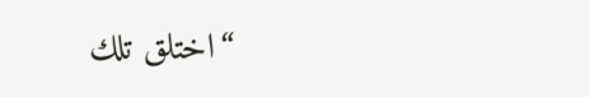“اختلق تلك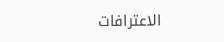الاعترافات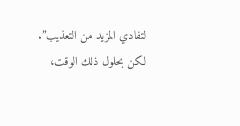لتفادي المزيد من التعذيب”.
لكن بحلول ذلك الوقت،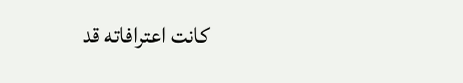كانت اعترافاته قد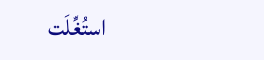استُغِّلَت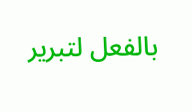بالفعل لتبرير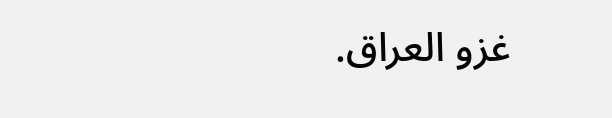غزو العراق.